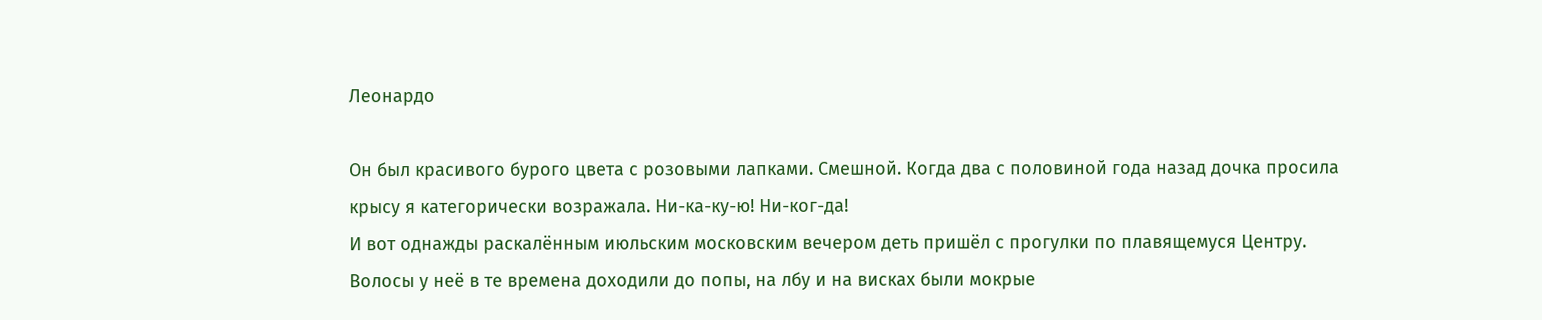Леонардо

Он был красивого бурого цвета с розовыми лапками. Смешной. Когда два с половиной года назад дочка просила крысу я категорически возражала. Ни-ка-ку-ю! Ни-ког-да!
И вот однажды раскалённым июльским московским вечером деть пришёл с прогулки по плавящемуся Центру. Волосы у неё в те времена доходили до попы, на лбу и на висках были мокрые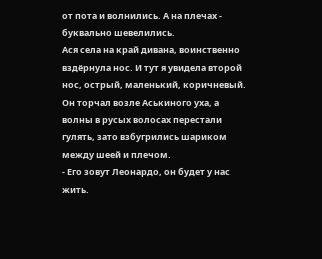от пота и волнились. А на плечах - буквально шевелились.
Ася села на край дивана, воинственно вздёрнула нос. И тут я увидела второй нос, острый, маленький, коричневый. Он торчал возле Аськиного уха, а волны в русых волосах перестали гулять, зато взбугрились шариком между шеей и плечом.
- Его зовут Леонардо, он будет у нас жить.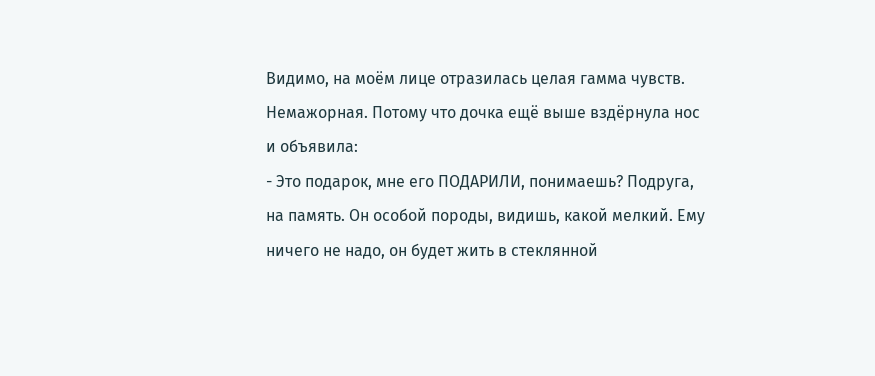Видимо, на моём лице отразилась целая гамма чувств. Немажорная. Потому что дочка ещё выше вздёрнула нос и объявила:
- Это подарок, мне его ПОДАРИЛИ, понимаешь? Подруга, на память. Он особой породы, видишь, какой мелкий. Ему ничего не надо, он будет жить в стеклянной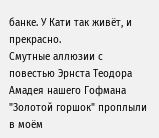банке. У Кати так живёт, и прекрасно.
Смутные аллюзии с повестью Эрнста Теодора Амадея нашего Гофмана "Золотой горшок" проплыли в моём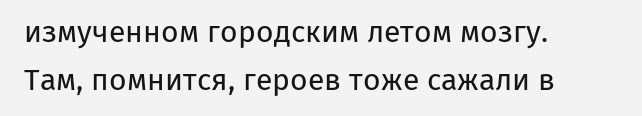измученном городским летом мозгу. Там, помнится, героев тоже сажали в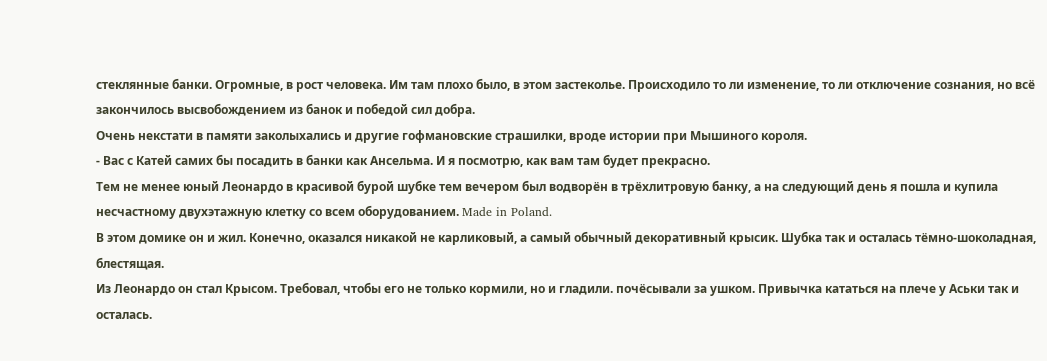стеклянные банки. Огромные, в рост человека. Им там плохо было, в этом застеколье. Происходило то ли изменение, то ли отключение сознания, но всё закончилось высвобождением из банок и победой сил добра.
Очень некстати в памяти заколыхались и другие гофмановские страшилки, вроде истории при Мышиного короля.
- Вас с Катей самих бы посадить в банки как Ансельма. И я посмотрю, как вам там будет прекрасно.
Тем не менее юный Леонардо в красивой бурой шубке тем вечером был водворён в трёхлитровую банку, а на следующий день я пошла и купила несчастному двухэтажную клетку со всем оборудованием. Made in Poland.
В этом домике он и жил. Конечно, оказался никакой не карликовый, а самый обычный декоративный крысик. Шубка так и осталась тёмно-шоколадная, блестящая.
Из Леонардо он стал Крысом. Требовал, чтобы его не только кормили, но и гладили. почёсывали за ушком. Привычка кататься на плече у Аськи так и осталась.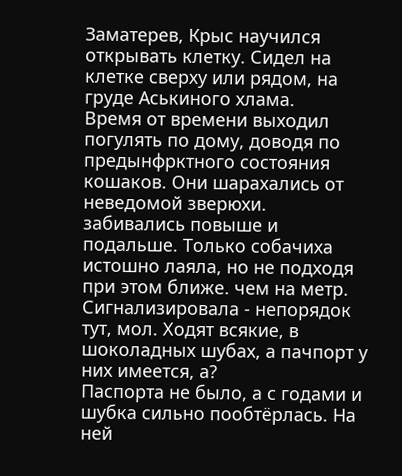Заматерев, Крыс научился открывать клетку. Сидел на клетке сверху или рядом, на груде Аськиного хлама.
Время от времени выходил погулять по дому, доводя по предынфрктного состояния кошаков. Они шарахались от неведомой зверюхи. забивались повыше и подальше. Только собачиха истошно лаяла, но не подходя при этом ближе. чем на метр. Сигнализировала - непорядок тут, мол. Ходят всякие, в шоколадных шубах, а пачпорт у них имеется, а?
Паспорта не было, а с годами и шубка сильно пообтёрлась. На ней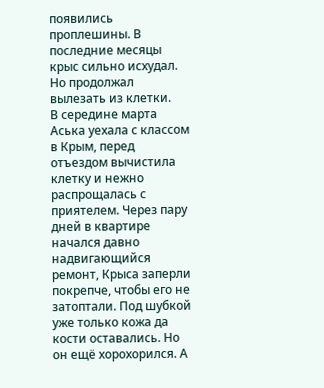появились проплешины. В последние месяцы крыс сильно исхудал. Но продолжал вылезать из клетки.
В середине марта Аська уехала с классом в Крым, перед отъездом вычистила клетку и нежно распрощалась с приятелем. Через пару дней в квартире начался давно надвигающийся ремонт, Крыса заперли покрепче, чтобы его не затоптали. Под шубкой уже только кожа да кости оставались. Но он ещё хорохорился. А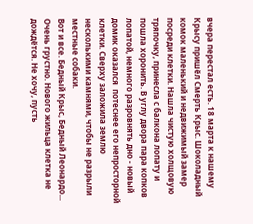вчера перестал есть. 18 марта к нашему Крысу пришёл Смерть Крыс. Шоколадный комок маленький и недвижимый замер посреди клетки. Нашла чистую холщовую тряпочку, принесла с балкона лопату и пошла хоронить. В углу двора пара копков лопатой, немного разровнять дно - новый домик оказался  потеснее его непросторной клетки. Сверху заложила землю несколькими камнями, чтобы не разрыли местные собаки.
Вот и все. Бедный Крыс, Бедный Леонардо... Очень грустно. Нового жильца клетка не дождётся. Не хочу, пусть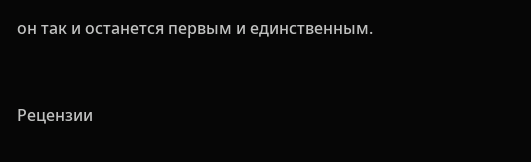он так и останется первым и единственным.


Рецензии